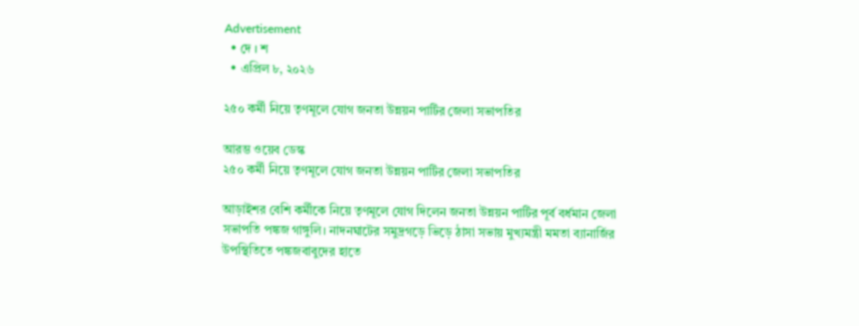Advertisement
  • দে । শ
  • এপ্রিল ৮, ২০২৬

২৫০ কর্মী নিয়ে তৃণমূলে যোগ জনতা উন্নয়ন পার্টির জেলা সভাপতির

আরম্ভ ওয়েব ডেস্ক
২৫০ কর্মী নিয়ে তৃণমূলে যোগ জনতা উন্নয়ন পার্টির জেলা সভাপতির

আড়াইশর বেশি কর্মীকে নিয়ে তৃণমূলে যোগ দিলেন জনতা উন্নয়ন পার্টির পূর্ব বর্ধমান জেলা সভাপতি পঙ্কজ গাঙ্গুলি। নাদনঘাটের সমুদ্রগড়ে ভিড়ে ঠাসা সভায় মুখ্যমন্ত্রী মমতা ব্যানার্জির উপস্থিতিতে পঙ্কজবাবুদের হাতে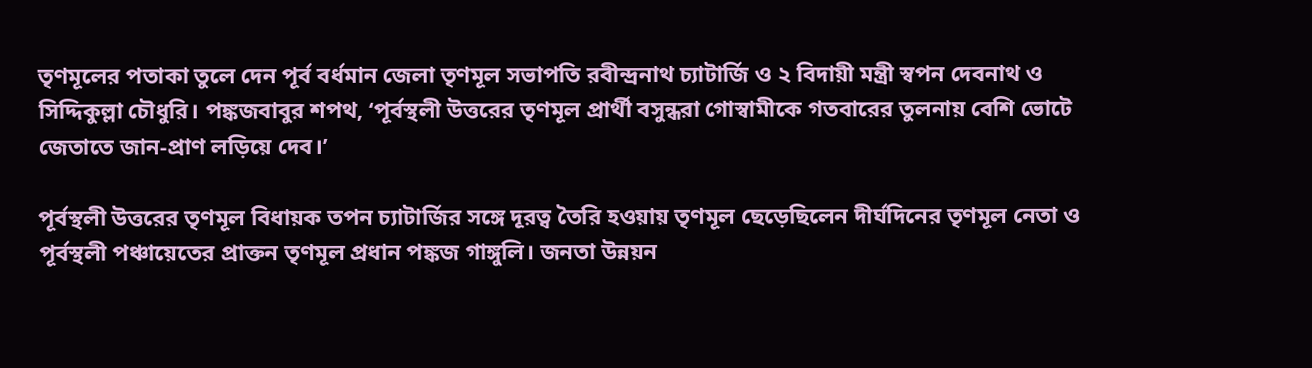তৃণমূলের পতাকা তুলে দেন পূর্ব বর্ধমান জেলা তৃণমূল সভাপতি রবীন্দ্রনাথ চ্যাটার্জি ও ২ বিদায়ী মন্ত্রী স্বপন দেবনাথ ও সিদ্দিকুল্লা চৌধুরি। পঙ্কজবাবুর শপথ, ‘পূর্বস্থলী উত্তরের তৃণমূল প্রার্থী বসুন্ধরা গোস্বামীকে গতবারের তুলনায় বেশি ভোটে জেতাতে জান-প্রাণ লড়িয়ে দেব।’

পূর্বস্থলী উত্তরের তৃণমূল বিধায়ক তপন চ্যাটার্জির সঙ্গে দূরত্ব তৈরি হওয়ায় তৃণমূল ছেড়েছিলেন দীর্ঘদিনের তৃণমূল নেতা ও পূর্বস্থলী পঞ্চায়েতের প্রাক্তন তৃণমূল প্রধান পঙ্কজ গাঙ্গুলি। জনতা উন্নয়ন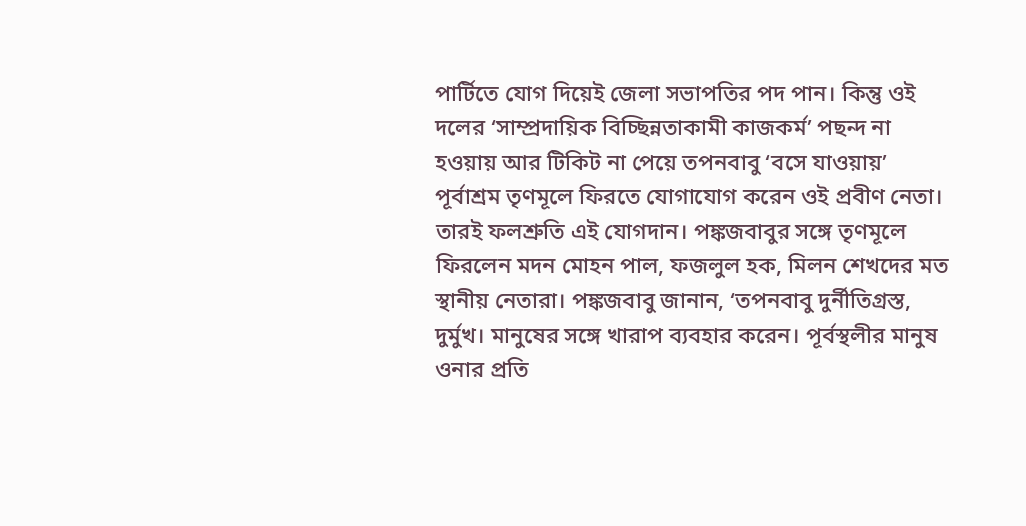পার্টিতে যোগ দিয়েই জেলা সভাপতির পদ পান। কিন্তু ওই দলের ‘সাম্প্রদায়িক বিচ্ছিন্নতাকামী কাজকর্ম’ পছন্দ না হওয়ায় আর টিকিট না পেয়ে তপনবাবু ‘বসে যাওয়ায়’ পূর্বাশ্রম তৃণমূলে ফিরতে যোগাযোগ করেন ওই প্রবীণ নেতা। তারই ফলশ্রুতি এই যোগদান। পঙ্কজবাবুর সঙ্গে তৃণমূলে ফিরলেন মদন মোহন পাল, ফজলুল হক, মিলন শেখদের মত স্থানীয় নেতারা। পঙ্কজবাবু জানান, ‘তপনবাবু দুর্নীতিগ্রস্ত, দুর্মুখ। মানুষের সঙ্গে খারাপ ব্যবহার করেন। পূর্বস্থলীর মানুষ ওনার প্রতি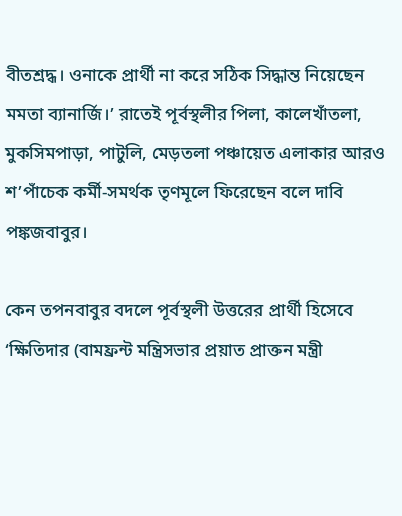বীতশ্রদ্ধ। ওনাকে প্রার্থী না করে সঠিক সিদ্ধান্ত নিয়েছেন মমতা ব্যানার্জি।’ রাতেই পূর্বস্থলীর পিলা, কালেখাঁতলা, মুকসিমপাড়া, পাটুলি, মেড়তলা পঞ্চায়েত এলাকার আরও শ’পাঁচেক কর্মী-সমর্থক তৃণমূলে ফিরেছেন বলে দাবি পঙ্কজবাবুর।

কেন তপনবাবুর বদলে পূর্বস্থলী উত্তরের প্রার্থী হিসেবে ‘ক্ষিতিদার (বামফ্রন্ট মন্ত্রিসভার প্রয়াত প্রাক্তন মন্ত্রী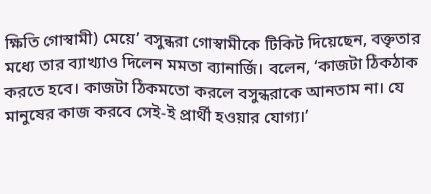ক্ষিতি গোস্বামী) মেয়ে’ বসুন্ধরা গোস্বামীকে টিকিট দিয়েছেন, বক্তৃতার মধ্যে তার ব্যাখ্যাও দিলেন মমতা ব্যানার্জি। বলেন, ‘কাজটা ঠিকঠাক করতে হবে। কাজটা ঠিকমতো করলে বসুন্ধরাকে আনতাম না। যে মানুষের কাজ করবে সেই-ই প্রার্থী হওয়ার যোগ্য।’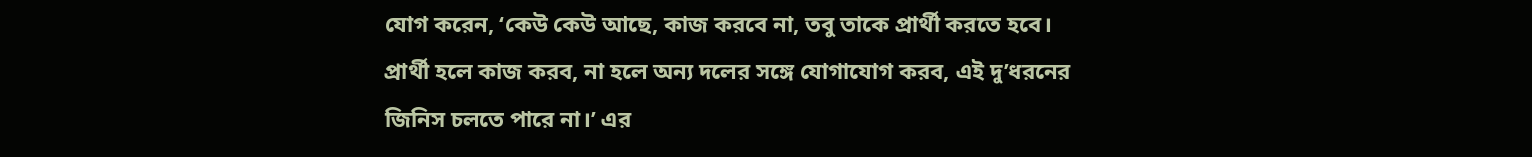যোগ করেন, ‘কেউ কেউ আছে, কাজ করবে না, তবু তাকে প্রার্থী করতে হবে। প্রার্থী হলে কাজ করব, না হলে অন্য দলের সঙ্গে যোগাযোগ করব, এই দু’ধরনের জিনিস চলতে পারে না।’ এর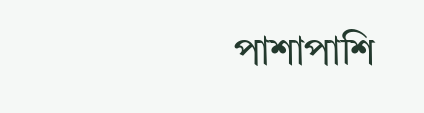পাশাপাশি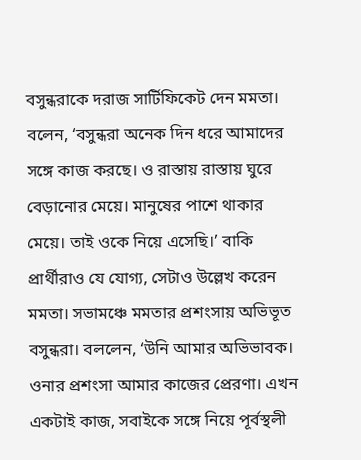বসুন্ধরাকে দরাজ সার্টিফিকেট দেন মমতা। বলেন, ‘বসুন্ধরা অনেক দিন ধরে আমাদের সঙ্গে কাজ করছে। ও রাস্তায় রাস্তায় ঘুরে বেড়ানোর মেয়ে। মানুষের পাশে থাকার মেয়ে। তাই ওকে নিয়ে এসেছি।’ বাকি প্রার্থীরাও যে যোগ্য, সেটাও উল্লেখ করেন মমতা। সভামঞ্চে মমতার প্রশংসায় অভিভূত বসুন্ধরা। বললেন, ‘উনি আমার অভিভাবক। ওনার প্রশংসা আমার কাজের প্রেরণা। এখন একটাই কাজ, সবাইকে সঙ্গে নিয়ে পূর্বস্থলী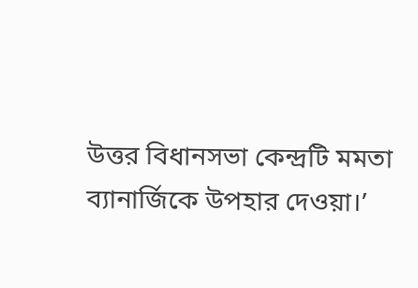উত্তর বিধানসভা কেন্দ্রটি মমতা ব্যানার্জিকে উপহার দেওয়া।’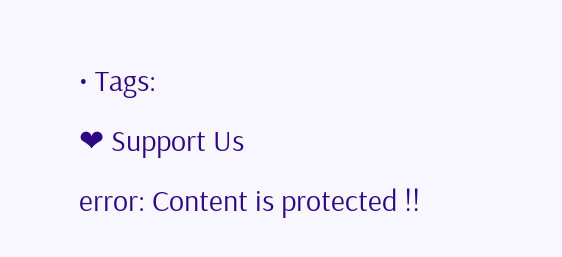• Tags:
❤ Support Us
error: Content is protected !!